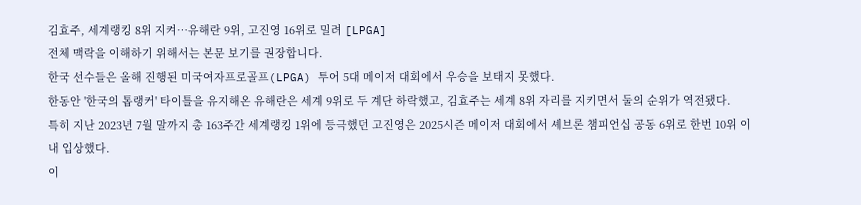김효주, 세계랭킹 8위 지켜…유해란 9위, 고진영 16위로 밀려 [LPGA]
전체 맥락을 이해하기 위해서는 본문 보기를 권장합니다.
한국 선수들은 올해 진행된 미국여자프로골프(LPGA) 투어 5대 메이저 대회에서 우승을 보태지 못했다.
한동안 '한국의 톱랭커' 타이틀을 유지해온 유해란은 세계 9위로 두 계단 하락했고, 김효주는 세계 8위 자리를 지키면서 둘의 순위가 역전됐다.
특히 지난 2023년 7월 말까지 총 163주간 세계랭킹 1위에 등극했던 고진영은 2025시즌 메이저 대회에서 셰브론 챔피언십 공동 6위로 한번 10위 이내 입상했다.
이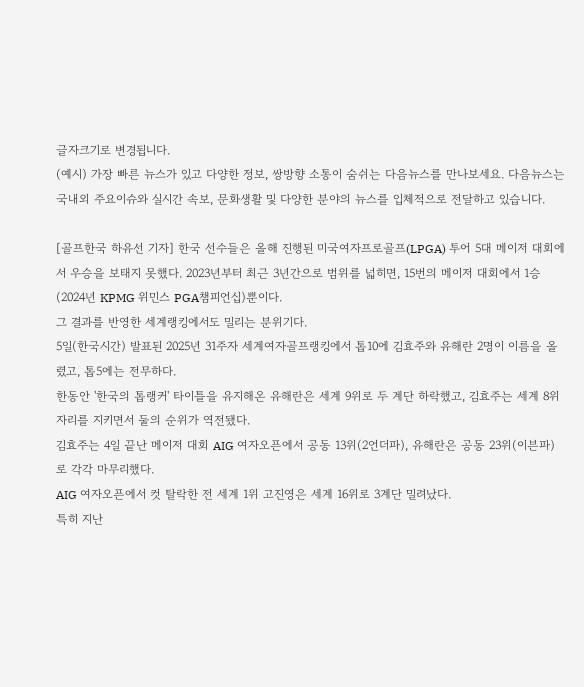글자크기로 변경됩니다.
(예시) 가장 빠른 뉴스가 있고 다양한 정보, 쌍방향 소통이 숨쉬는 다음뉴스를 만나보세요. 다음뉴스는 국내외 주요이슈와 실시간 속보, 문화생활 및 다양한 분야의 뉴스를 입체적으로 전달하고 있습니다.

[골프한국 하유선 기자] 한국 선수들은 올해 진행된 미국여자프로골프(LPGA) 투어 5대 메이저 대회에서 우승을 보태지 못했다. 2023년부터 최근 3년간으로 범위를 넓히면, 15번의 메이저 대회에서 1승(2024년 KPMG 위민스 PGA챔피언십)뿐이다.
그 결과를 반영한 세계랭킹에서도 밀리는 분위기다.
5일(한국시간) 발표된 2025년 31주자 세계여자골프랭킹에서 톱10에 김효주와 유해란 2명이 이름을 올렸고, 톱5에는 전무하다.
한동안 '한국의 톱랭커' 타이틀을 유지해온 유해란은 세계 9위로 두 계단 하락했고, 김효주는 세계 8위 자리를 지키면서 둘의 순위가 역전됐다.
김효주는 4일 끝난 메이저 대회 AIG 여자오픈에서 공동 13위(2언더파), 유해란은 공동 23위(이븐파)로 각각 마무리했다.
AIG 여자오픈에서 컷 탈락한 전 세계 1위 고진영은 세계 16위로 3계단 밀려났다.
특히 지난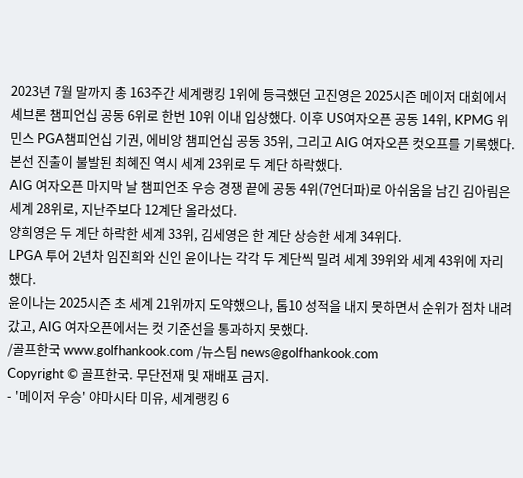2023년 7월 말까지 총 163주간 세계랭킹 1위에 등극했던 고진영은 2025시즌 메이저 대회에서 셰브론 챔피언십 공동 6위로 한번 10위 이내 입상했다. 이후 US여자오픈 공동 14위, KPMG 위민스 PGA챔피언십 기권, 에비앙 챔피언십 공동 35위, 그리고 AIG 여자오픈 컷오프를 기록했다.
본선 진출이 불발된 최혜진 역시 세계 23위로 두 계단 하락했다.
AIG 여자오픈 마지막 날 챔피언조 우승 경쟁 끝에 공동 4위(7언더파)로 아쉬움을 남긴 김아림은 세계 28위로, 지난주보다 12계단 올라섰다.
양희영은 두 계단 하락한 세계 33위, 김세영은 한 계단 상승한 세계 34위다.
LPGA 투어 2년차 임진희와 신인 윤이나는 각각 두 계단씩 밀려 세계 39위와 세계 43위에 자리했다.
윤이나는 2025시즌 초 세계 21위까지 도약했으나, 톱10 성적을 내지 못하면서 순위가 점차 내려갔고, AIG 여자오픈에서는 컷 기준선을 통과하지 못했다.
/골프한국 www.golfhankook.com /뉴스팀 news@golfhankook.com
Copyright © 골프한국. 무단전재 및 재배포 금지.
- '메이저 우승' 야마시타 미유, 세계랭킹 6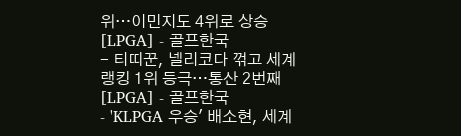위…이민지도 4위로 상승 [LPGA] - 골프한국
- 티띠꾼, 넬리코다 꺾고 세계랭킹 1위 등극…통산 2번째 [LPGA] - 골프한국
- 'KLPGA 우승' 배소현, 세계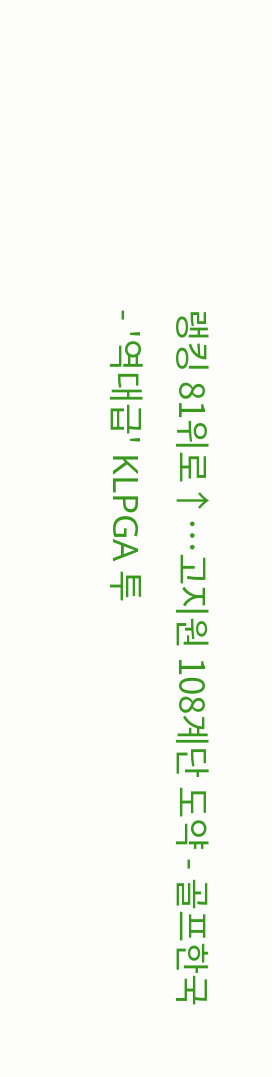랭킹 81위로↑…고지원 108계단 도약 - 골프한국
- '역대급' KLPGA 투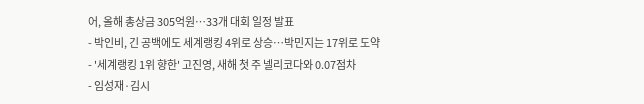어, 올해 총상금 305억원…33개 대회 일정 발표
- 박인비, 긴 공백에도 세계랭킹 4위로 상승…박민지는 17위로 도약
- '세계랭킹 1위 향한' 고진영, 새해 첫 주 넬리코다와 0.07점차
- 임성재·김시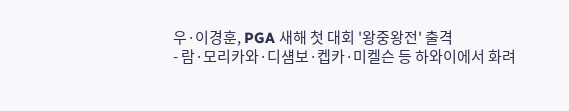우·이경훈, PGA 새해 첫 대회 '왕중왕전' 출격
- 람·모리카와·디섐보·켑카·미켈슨 등 하와이에서 화려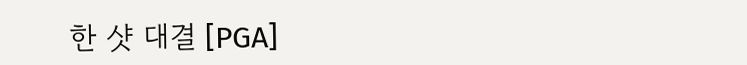한 샷 대결 [PGA]